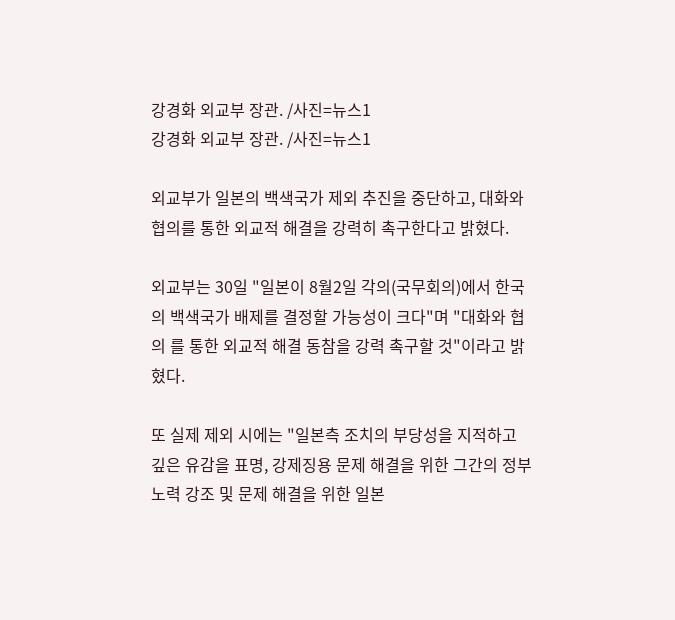강경화 외교부 장관. /사진=뉴스1
강경화 외교부 장관. /사진=뉴스1

외교부가 일본의 백색국가 제외 추진을 중단하고, 대화와 협의를 통한 외교적 해결을 강력히 촉구한다고 밝혔다.

외교부는 30일 "일본이 8월2일 각의(국무회의)에서 한국의 백색국가 배제를 결정할 가능성이 크다"며 "대화와 협의 를 통한 외교적 해결 동참을 강력 촉구할 것"이라고 밝혔다.

또 실제 제외 시에는 "일본측 조치의 부당성을 지적하고 깊은 유감을 표명, 강제징용 문제 해결을 위한 그간의 정부 노력 강조 및 문제 해결을 위한 일본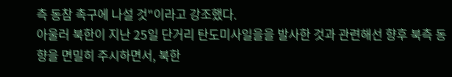측 동참 촉구에 나설 것"이라고 강조했다.
아울러 북한이 지난 25일 단거리 탄도미사일을을 발사한 것과 관련해선 향후 북측 동향을 면밀히 주시하면서, 북한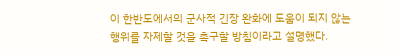이 한반도에서의 군사적 긴장 완화에 도움이 되지 않는 행위를 자제할 것을 촉구할 방침이라고 설명했다.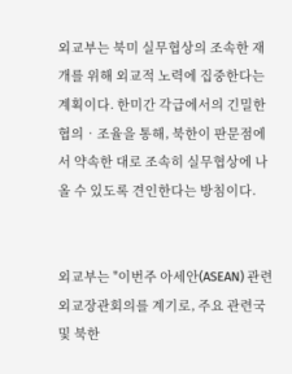외교부는 북미 실무협상의 조속한 재개를 위해 외교적 노력에 집중한다는 계획이다. 한미간 각급에서의 긴밀한 협의‧조율을 통해, 북한이 판문점에서 약속한 대로 조속히 실무협상에 나올 수 있도록 견인한다는 방침이다.


외교부는 "이번주 아세안(ASEAN) 관련 외교장관회의를 계기로, 주요 관련국 및 북한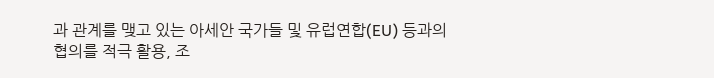과 관계를 맺고 있는 아세안 국가들 및 유럽연합(EU) 등과의 협의를 적극 활용, 조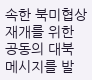속한 북미협상 재개를 위한 공동의 대북 메시지를 발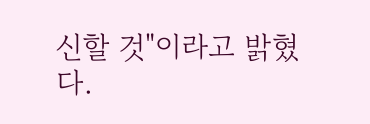신할 것"이라고 밝혔다.